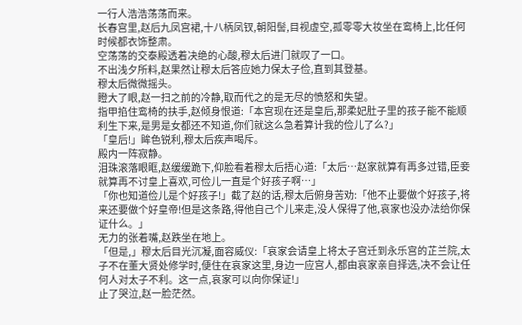一行人浩浩荡荡而来。
长春宫里,赵后九凤宫裙,十八柄凤钗,朝阳髻,目视虚空,孤零零大妆坐在鸾椅上,比任何时候都衣饰整肃。
空荡荡的交泰殿透着决绝的心酸,穆太后进门就叹了一口。
不出浅夕所料,赵果然让穆太后答应她力保太子俭,直到其登基。
穆太后微微摇头。
瞪大了眼,赵一扫之前的冷静,取而代之的是无尽的愤怒和失望。
指甲掐住鸾椅的扶手,赵倾身恨道:「本宫现在还是皇后,那柔妃肚子里的孩子能不能顺利生下来,是男是女都还不知道,你们就这么急着算计我的俭儿了么?」
「皇后!」眸色锐利,穆太后疾声喝斥。
殿内一阵寂静。
泪珠滚落眼眶,赵缓缓跪下,仰脸看着穆太后捂心道:「太后…赵家就算有再多过错,臣妾就算再不讨皇上喜欢,可俭儿一直是个好孩子啊…」
「你也知道俭儿是个好孩子!」截了赵的话,穆太后俯身苦劝:「他不止要做个好孩子,将来还要做个好皇帝!但是这条路,得他自己个儿来走,没人保得了他,哀家也没办法给你保证什么。」
无力的张着嘴,赵跌坐在地上。
「但是,」穆太后目光沉凝,面容威仪:「哀家会请皇上将太子宫迁到永乐宫的芷兰院,太子不在董大贤处修学时,便住在哀家这里,身边一应宫人,都由哀家亲自择选,决不会让任何人对太子不利。这一点,哀家可以向你保证!」
止了哭泣,赵一脸茫然。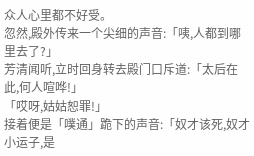众人心里都不好受。
忽然,殿外传来一个尖细的声音:「咦,人都到哪里去了?」
芳清闻听,立时回身转去殿门口斥道:「太后在此,何人喧哗!」
「哎呀,姑姑恕罪!」
接着便是「噗通」跪下的声音:「奴才该死,奴才小运子,是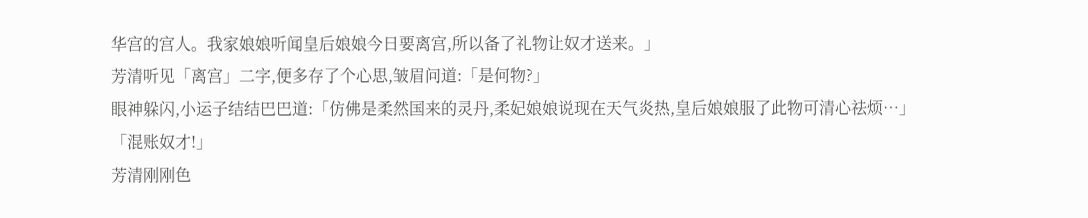华宫的宫人。我家娘娘听闻皇后娘娘今日要离宫,所以备了礼物让奴才送来。」
芳清听见「离宫」二字,便多存了个心思,皱眉问道:「是何物?」
眼神躲闪,小运子结结巴巴道:「仿佛是柔然国来的灵丹,柔妃娘娘说现在天气炎热,皇后娘娘服了此物可清心祛烦…」
「混账奴才!」
芳清刚刚色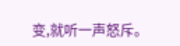变,就听一声怒斥。